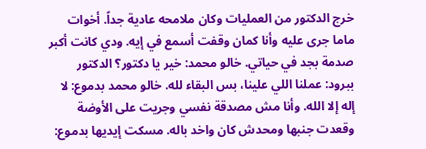خرج الدكتور من العمليات وكان ملامحه عادية جداً. أخوات ماما جرى عليه وأنا كمان وقفت أسمع في إيه. ودي كانت أكبر صدمة بجد في حياتي. خالو محمد: خير يا دكتور؟ الدكتور ببرود: عملنا اللي علينا، بس البقاء لله. خالو محمد بدموع: لا إله إلا الله. وأنا مش مصدقة نفسي وجريت على الأوضة وقعدت جنبها ومحدش كان واخد باله. مسكت إيديها بدموع: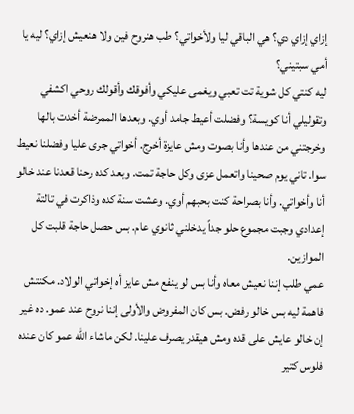إزاي إزاي دي؟ هي الباقي ليا ولأخواتي؟ طب هنروح فين ولا هنعيش إزاي؟ ليه يا أمي سبتيني؟
ليه كنتي كل شوية تت تعبي ويغمى عليكي وأفوقك وأقولك روحي اكشفي وتقوليلي أنا كويسة؟ وفضلت أعيط جامد أوي. وبعدها الممرضة أخدت بالها وخرجتني من عندها وأنا بصوت ومش عايزة أخرج. أخواتي جرى عليا وفضلنا نعيط سوا. تاني يوم صحينا واتعمل عزى وكل حاجة تمت. وبعد كده رحنا قعدنا عند خالو أنا وأخواتي. وأنا بصراحة كنت بحبهم أوي. وعشت سنة كده وذاكرت في تالتة إعدادي وجبت مجموع حلو جداً يدخلني ثانوي عام. بس حصل حاجة قلبت كل الموازين.
عمي طلب إننا نعيش معاه وأنا بس لو ينفع مش عايز أه إخواتي الولاد. مكنتش فاهمة ليه بس خالو رفض. بس كان المفروض والأولى إننا نروح عند عمو. ده غير إن خالو عايش على قده ومش هيقدر يصرف علينا. لكن ماشاء الله عمو كان عنده فلوس كتير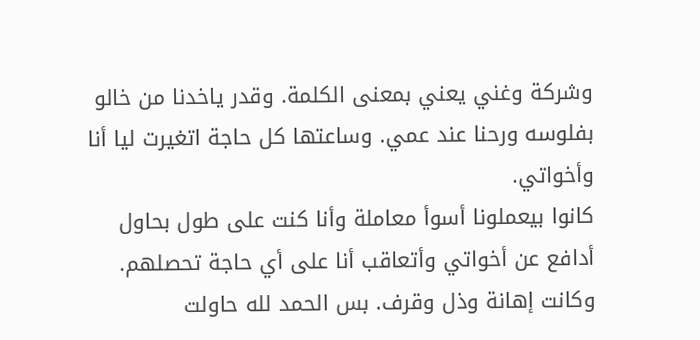وشركة وغني يعني بمعنى الكلمة. وقدر ياخدنا من خالو بفلوسه ورحنا عند عمي. وساعتها كل حاجة اتغيرت ليا أنا وأخواتي.
كانوا بيعملونا أسوأ معاملة وأنا كنت على طول بحاول أدافع عن أخواتي وأتعاقب أنا على أي حاجة تحصلهم. وكانت إهانة وذل وقرف. بس الحمد لله حاولت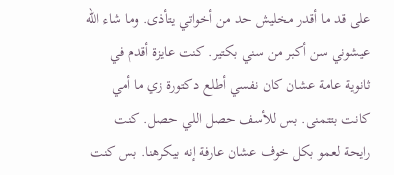على قد ما أقدر مخليش حد من أخواتي يتأذى. وما شاء الله عيشوني سن أكبر من سني بكتير. كنت عايزة أقدم في ثانوية عامة عشان كان نفسي أطلع دكتورة زي ما أمي كانت بتتمنى. بس للأسف حصل اللي حصل. كنت رايحة لعمو بكل خوف عشان عارفة إنه بيكرهنا. بس كنت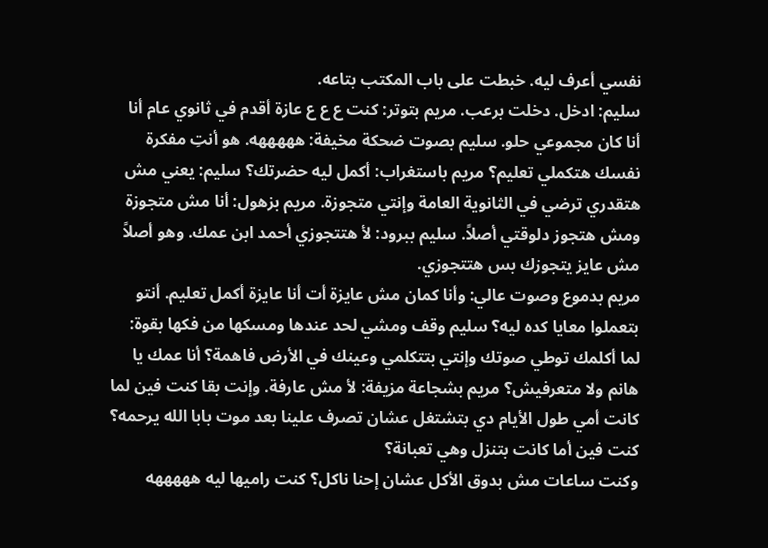نفسي أعرف ليه. خبطت على باب المكتب بتاعه.
سليم: ادخل. دخلت برعب. مريم بتوتر: كنت ع ع ع عازة أقدم في ثانوي عام أنا أنا كان مجموعي حلو. سليم بصوت ضحكة مخيفة: هههههه. هو أنتِ مفكرة نفسك هتكملي تعليم؟ مريم باستغراب: أكمل ليه حضرتك؟ سليم: يعني مش هتقدري ترضي في الثانوية العامة وإنتي متجوزة. مريم بزهول: أنا مش متجوزة ومش هتجوز دلوقتي أصلاً. سليم ببرود: لأ هتتجوزي أحمد ابن عمك. وهو أصلاً مش عايز يتجوزك بس هتتجوزي.
مريم بدموع وصوت عالي: وأنا كمان مش عايزة أت أنا عايزة أكمل تعليم. أنتو بتعملوا معايا كده ليه؟ سليم وقف ومشي لحد عندها ومسكها من فكها بقوة: لما أكلمك توطي صوتك وإنتي بتتكلمي وعينك في الأرض فاهمة؟ أنا عمك يا هانم ولا متعرفيش؟ مريم بشجاعة مزيفة: لأ مش عارفة. وإنت بقا كنت فين لما كانت أمي طول الأيام دي بتشتغل عشان تصرف علينا بعد موت بابا الله يرحمه؟ كنت فين أما كانت بتنزل وهي تعبانة؟
وكنت ساعات مش بدوق الأكل عشان إحنا ناكل؟ كنت راميها ليه هههههه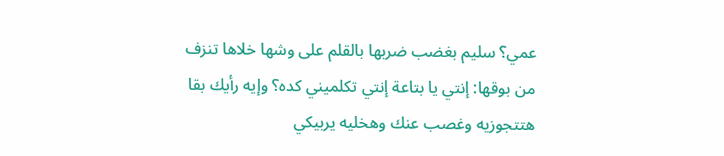عمي؟ سليم بغضب ضربها بالقلم على وشها خلاها تنزف من بوقها: إنتي يا بتاعة إنتي تكلميني كده؟ وإيه رأيك بقا هتتجوزيه وغصب عنك وهخليه يربيكي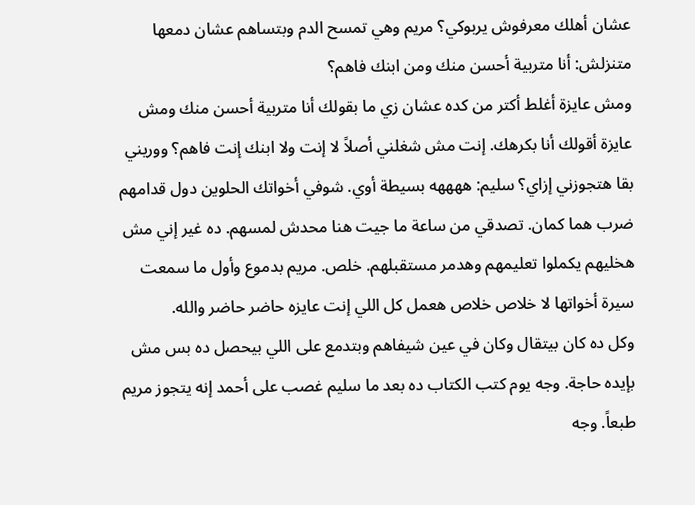عشان أهلك معرفوش يربوكي؟ مريم وهي تمسح الدم وبتساهم عشان دمعها متنزلش: أنا متربية أحسن منك ومن ابنك فاهم؟
ومش عايزة أغلط أكتر من كده عشان زي ما بقولك أنا متربية أحسن منك ومش عايزة أقولك أنا بكرهك. إنت مش شغلني أصلاً لا إنت ولا ابنك إنت فاهم؟ ووريني بقا هتجوزني إزاي؟ سليم: ههههه بسيطة أوي. شوفي أخواتك الحلوين دول قدامهم ضرب هما كمان. تصدقي من ساعة ما جيت هنا محدش لمسهم. ده غير إني مش هخليهم يكملوا تعليمهم وهدمر مستقبلهم. خلص. مريم بدموع وأول ما سمعت سيرة أخواتها لا خلاص خلاص هعمل كل اللي إنت عايزه حاضر حاضر والله.
وكل ده كان بيتقال وكان في عين شيفاهم وبتدمع على اللي بيحصل ده بس مش بإيده حاجة. وجه يوم كتب الكتاب ده بعد ما سليم غصب على أحمد إنه يتجوز مريم طبعاً. وجه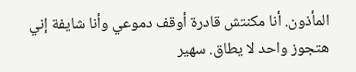المأذون. أنا مكنتش قادرة أوقف دموعي وأنا شايفة إني هتجوز واحد لا يطاق. سهير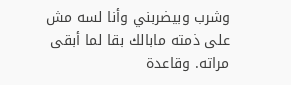وشرب وبيضربني وأنا لسه مش على ذمته مابالك بقا لما أبقى مراته. وقاعدة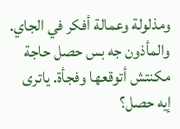ومذلولة وعمالة أفكر في الجاي. والمأذون جه بس حصل حاجة مكنتش أتوقعها وفجأة. ياترى إيه حصل؟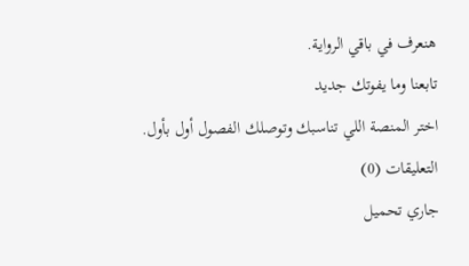هنعرف في باقي الرواية.
تابعنا وما يفوتك جديد
اختر المنصة اللي تناسبك وتوصلك الفصول أول بأول.
التعليقات (0)
جاري تحميل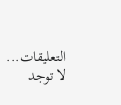التعليقات...
لا توجد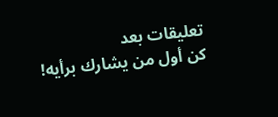تعليقات بعد
كن أول من يشارك برأيه!